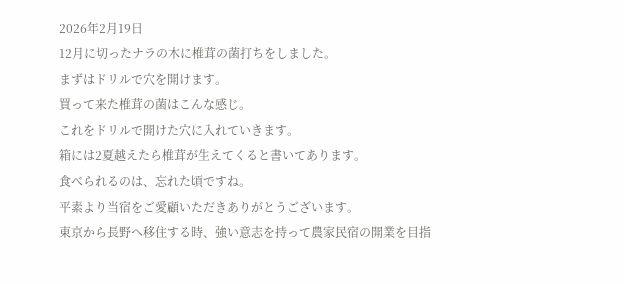2026年2月19日
12月に切ったナラの木に椎茸の菌打ちをしました。
まずはドリルで穴を開けます。
買って来た椎茸の菌はこんな感じ。
これをドリルで開けた穴に入れていきます。
箱には2夏越えたら椎茸が生えてくると書いてあります。
食べられるのは、忘れた頃ですね。
平素より当宿をご愛顧いただきありがとうございます。
東京から長野へ移住する時、強い意志を持って農家民宿の開業を目指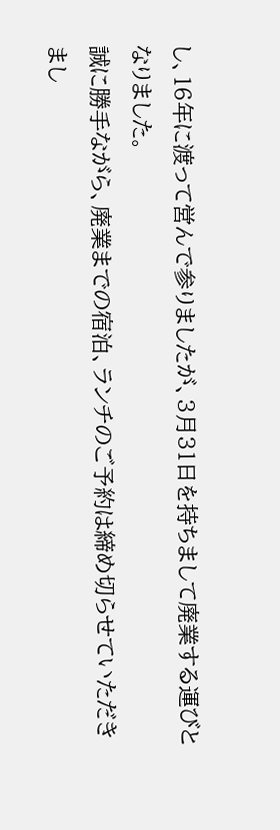し、16年に渡って営んで参りましたが、3月31日を持ちまして廃業する運びとなりました。
誠に勝手ながら、廃業までの宿泊、ランチのご予約は締め切らせていただきまし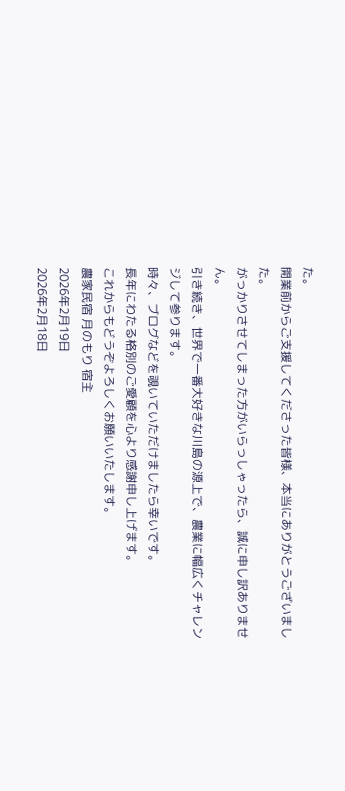た。
開業前からご支援してくださった皆様、本当にありがとうございました。
がっかりさせてしまった方がいらっしゃったら、誠に申し訳ありません。
引き続き、世界で一番大好きな川島の源上で、農業に幅広くチャレンジして参ります。
時々、ブログなどを覗いていただけましたら幸いです。
長年にわたる格別のご愛顧を心より感謝申し上げます。
これからもどうぞよろしくお願いいたします。
農家民宿 月のもり 宿主
2026年2月19日
2026年2月18日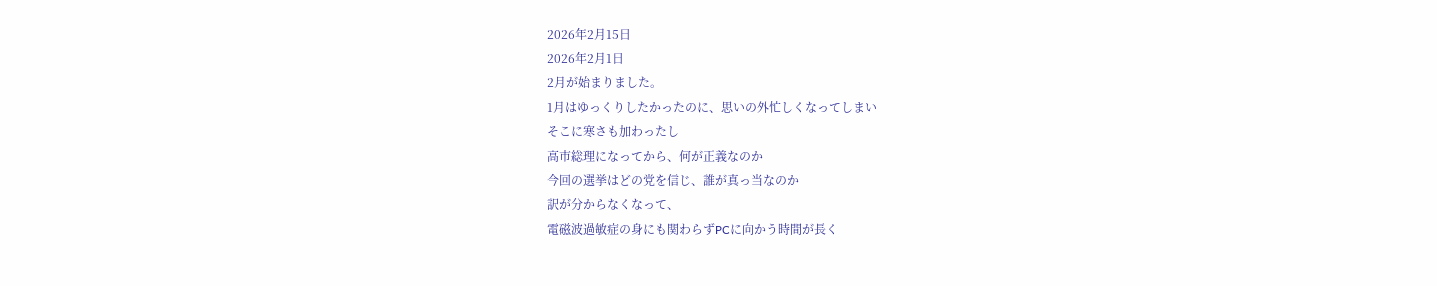2026年2月15日
2026年2月1日
2月が始まりました。
1月はゆっくりしたかったのに、思いの外忙しくなってしまい
そこに寒さも加わったし
高市総理になってから、何が正義なのか
今回の選挙はどの党を信じ、誰が真っ当なのか
訳が分からなくなって、
電磁波過敏症の身にも関わらずPCに向かう時間が長く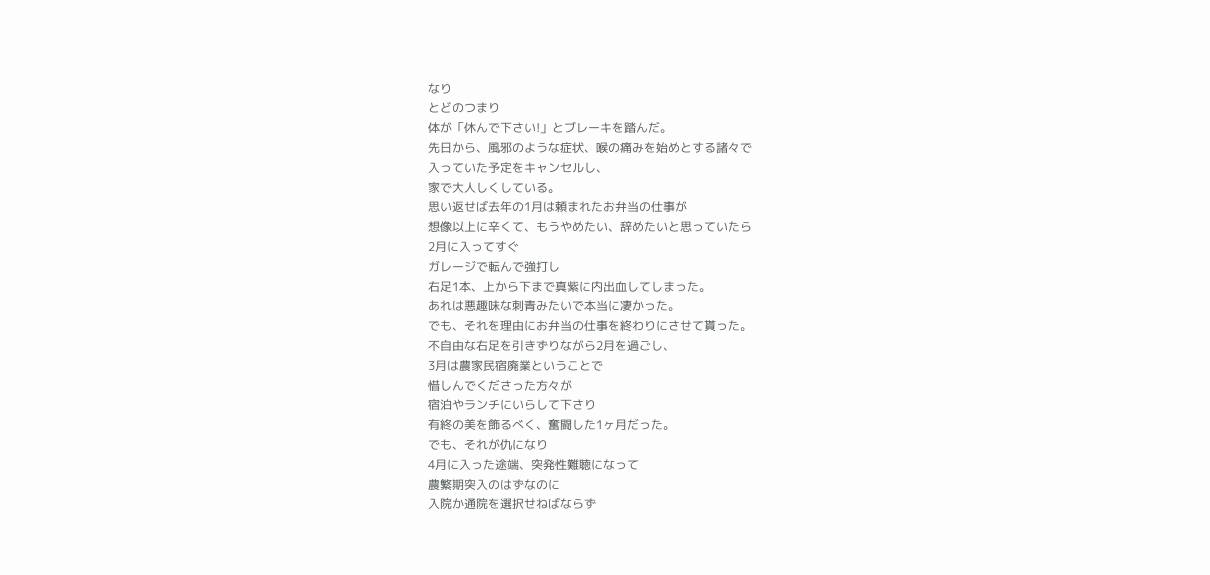なり
とどのつまり
体が「休んで下さい!」とブレーキを踏んだ。
先日から、風邪のような症状、喉の痛みを始めとする諸々で
入っていた予定をキャンセルし、
家で大人しくしている。
思い返せば去年の1月は頼まれたお弁当の仕事が
想像以上に辛くて、もうやめたい、辞めたいと思っていたら
2月に入ってすぐ
ガレージで転んで強打し
右足1本、上から下まで真紫に内出血してしまった。
あれは悪趣味な刺青みたいで本当に凄かった。
でも、それを理由にお弁当の仕事を終わりにさせて貰った。
不自由な右足を引きずりながら2月を過ごし、
3月は農家民宿廃業ということで
惜しんでくださった方々が
宿泊やランチにいらして下さり
有終の美を飾るべく、奮闘した1ヶ月だった。
でも、それが仇になり
4月に入った途端、突発性難聴になって
農繁期突入のはずなのに
入院か通院を選択せねばならず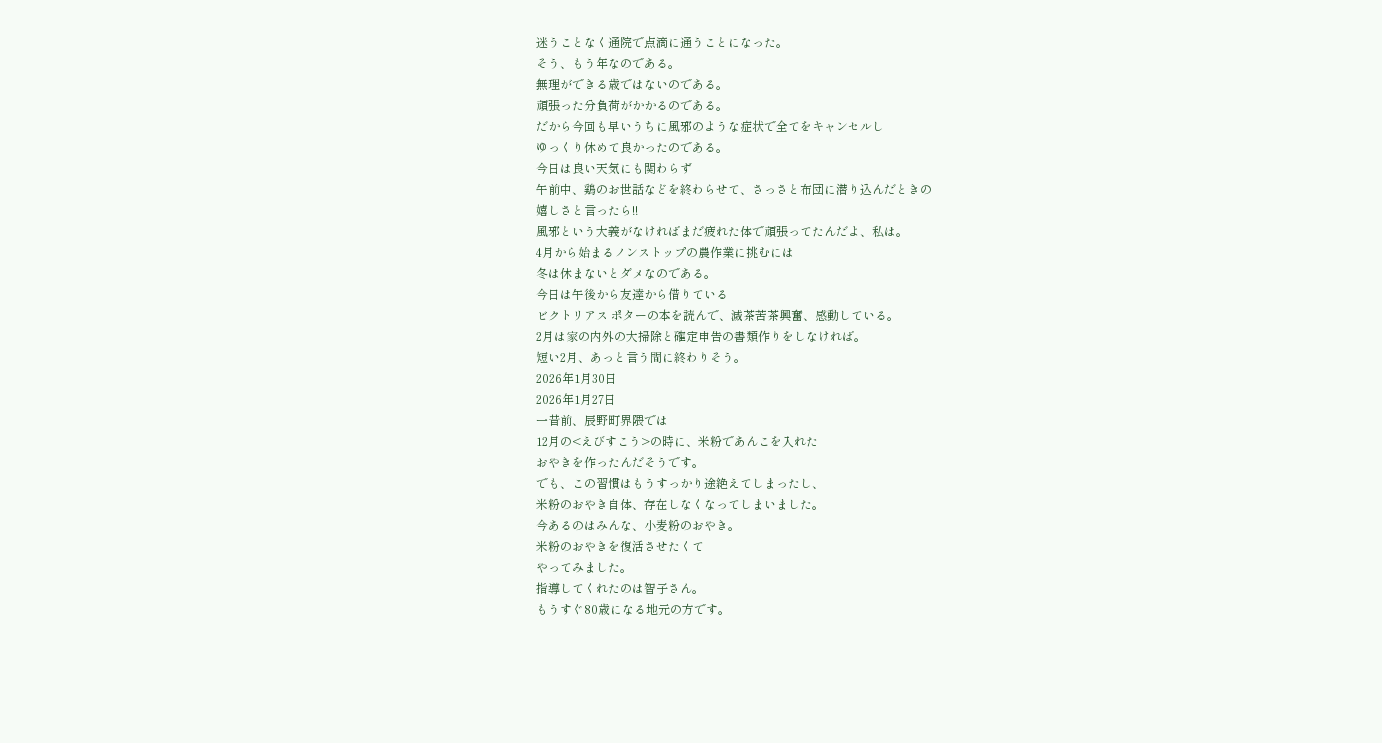迷うことなく通院で点滴に通うことになった。
そう、もう年なのである。
無理ができる歳ではないのである。
頑張った分負荷がかかるのである。
だから今回も早いうちに風邪のような症状で全てをキャンセルし
ゆっくり休めて良かったのである。
今日は良い天気にも関わらず
午前中、鶏のお世話などを終わらせて、さっさと布団に潜り込んだときの
嬉しさと言ったら!!
風邪という大義がなければまだ疲れた体で頑張ってたんだよ、私は。
4月から始まるノンストップの農作業に挑むには
冬は休まないとダメなのである。
今日は午後から友達から借りている
ビクトリアス ポターの本を読んで、滅茶苦茶興奮、感動している。
2月は家の内外の大掃除と確定申告の書類作りをしなければ。
短い2月、あっと言う間に終わりそう。
2026年1月30日
2026年1月27日
一昔前、辰野町界隈では
12月の<えびすこう>の時に、米粉であんこを入れた
おやきを作ったんだそうです。
でも、この習慣はもうすっかり途絶えてしまったし、
米粉のおやき自体、存在しなくなってしまいました。
今あるのはみんな、小麦粉のおやき。
米粉のおやきを復活させたくて
やってみました。
指導してくれたのは智子さん。
もうすぐ80歳になる地元の方です。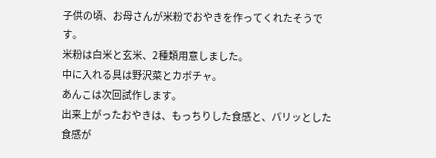子供の頃、お母さんが米粉でおやきを作ってくれたそうです。
米粉は白米と玄米、2種類用意しました。
中に入れる具は野沢菜とカボチャ。
あんこは次回試作します。
出来上がったおやきは、もっちりした食感と、パリッとした食感が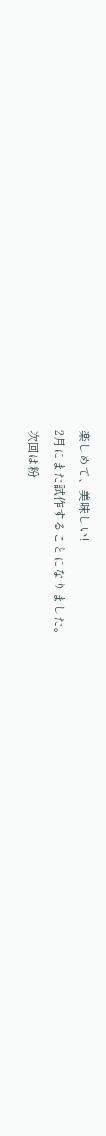楽しめて、美味しい!
2月にまた試作することになりました。
次回は粉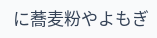に蕎麦粉やよもぎ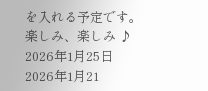を入れる予定です。
楽しみ、楽しみ ♪
2026年1月25日
2026年1月21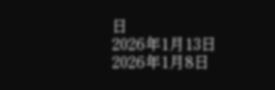日
2026年1月13日
2026年1月8日